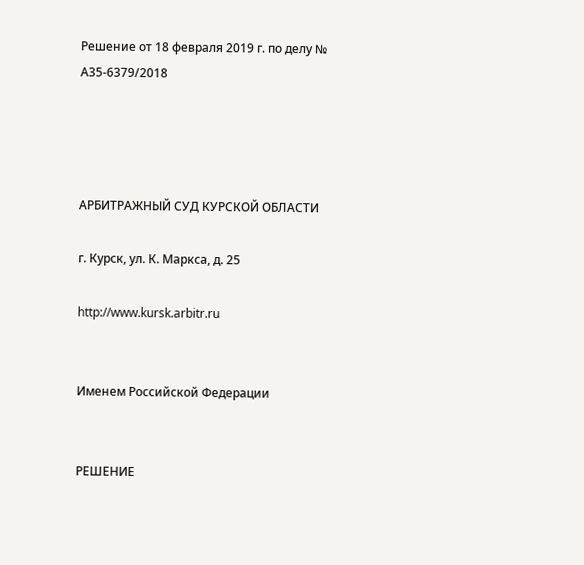Решение от 18 февраля 2019 г. по делу № А35-6379/2018




АРБИТРАЖНЫЙ СУД КУРСКОЙ ОБЛАСТИ

г. Курск, ул. К. Маркса, д. 25

http://www.kursk.arbitr.ru


Именем Российской Федерации


РЕШЕНИЕ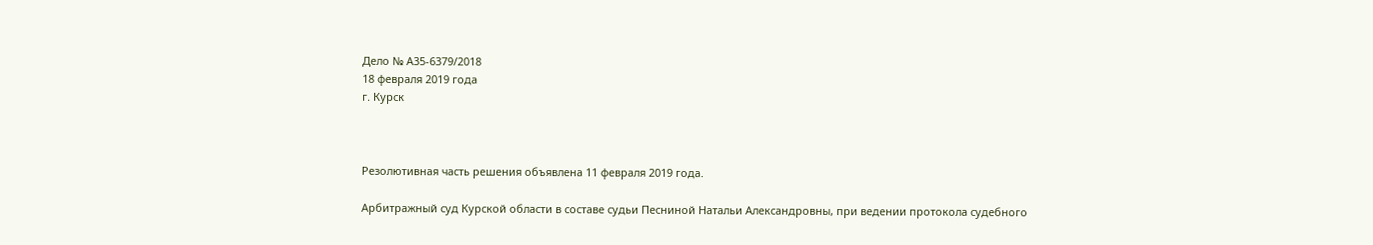Дело № А35-6379/2018
18 февраля 2019 года
г. Курск



Резолютивная часть решения объявлена 11 февраля 2019 года.

Арбитражный суд Курской области в составе судьи Песниной Натальи Александровны, при ведении протокола судебного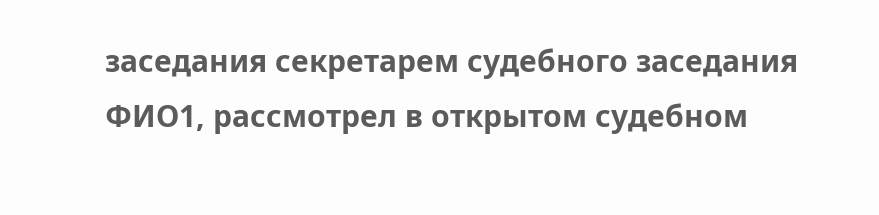заседания секретарем судебного заседания ФИО1, рассмотрел в открытом судебном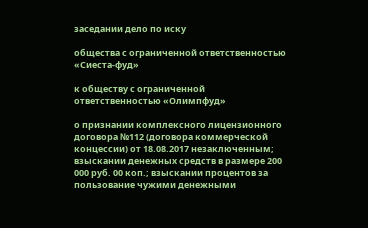заседании дело по иску

общества с ограниченной ответственностью «Сиеста-фуд»

к обществу с ограниченной ответственностью «Олимпфуд»

о признании комплексного лицензионного договора №112 (договора коммерческой концессии) от 18.08.2017 незаключенным; взыскании денежных средств в размере 200 000 руб. 00 коп.; взыскании процентов за пользование чужими денежными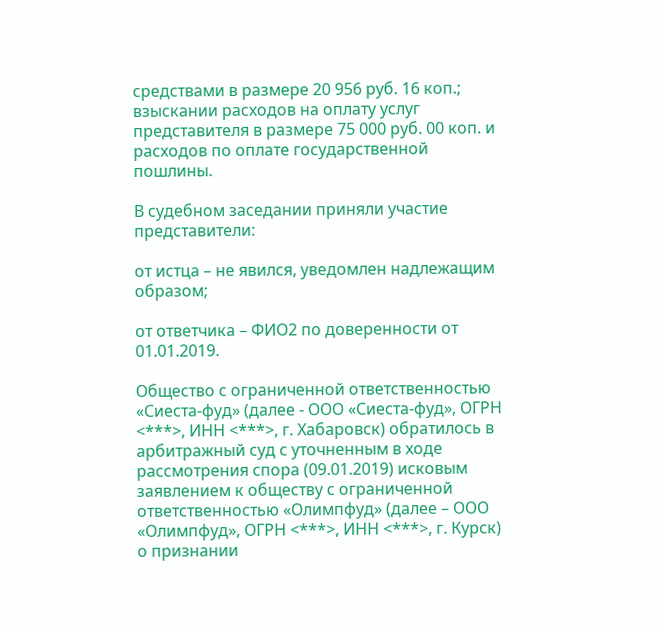средствами в размере 20 956 руб. 16 коп.; взыскании расходов на оплату услуг представителя в размере 75 000 руб. 00 коп. и расходов по оплате государственной пошлины.

В судебном заседании приняли участие представители:

от истца – не явился, уведомлен надлежащим образом;

от ответчика – ФИО2 по доверенности от 01.01.2019.

Общество с ограниченной ответственностью «Сиеста-фуд» (далее - ООО «Сиеста-фуд», ОГРН <***>, ИНН <***>, г. Хабаровск) обратилось в арбитражный суд с уточненным в ходе рассмотрения спора (09.01.2019) исковым заявлением к обществу с ограниченной ответственностью «Олимпфуд» (далее – ООО «Олимпфуд», ОГРН <***>, ИНН <***>, г. Курск) о признании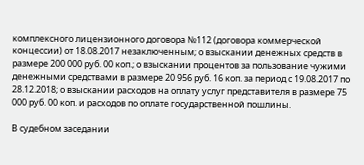комплексного лицензионного договора №112 (договора коммерческой концессии) от 18.08.2017 незаключенным; о взыскании денежных средств в размере 200 000 руб. 00 коп.; о взыскании процентов за пользование чужими денежными средствами в размере 20 956 руб. 16 коп. за период с 19.08.2017 по 28.12.2018; о взыскании расходов на оплату услуг представителя в размере 75 000 руб. 00 коп. и расходов по оплате государственной пошлины.

В судебном заседании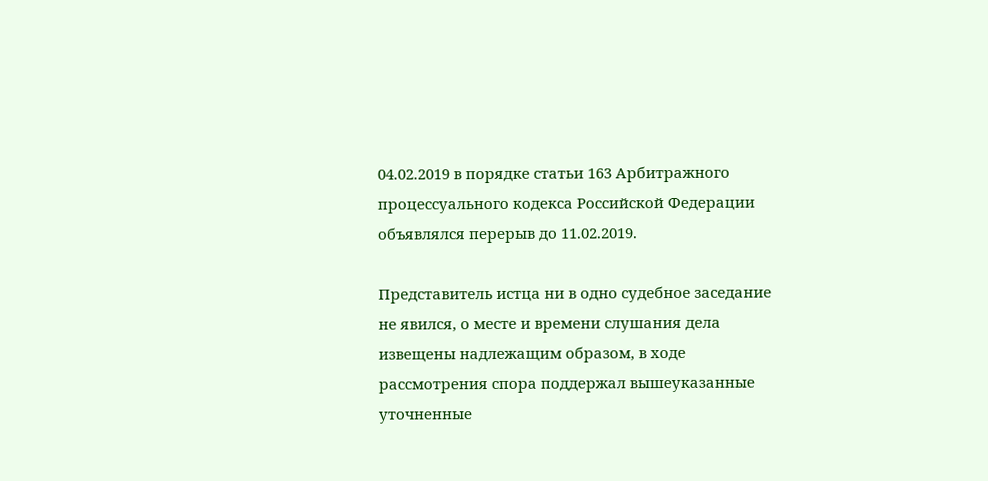04.02.2019 в порядке статьи 163 Арбитражного процессуального кодекса Российской Федерации объявлялся перерыв до 11.02.2019.

Представитель истца ни в одно судебное заседание не явился, о месте и времени слушания дела извещены надлежащим образом, в ходе рассмотрения спора поддержал вышеуказанные уточненные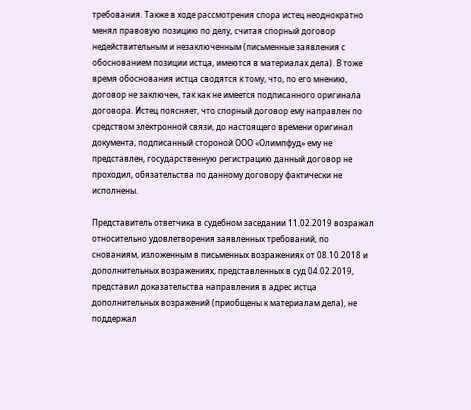требования. Также в ходе рассмотрения спора истец неоднократно менял правовую позицию по делу, считая спорный договор недействительным и незаключенным (письменные заявления с обоснованием позиции истца, имеются в материалах дела). В тоже время обоснования истца сводятся к тому, что, по его мнению, договор не заключен, так как не имеется подписанного оригинала договора. Истец поясняет, что спорный договор ему направлен по средством электронной связи, до настоящего времени оригинал документа, подписанный стороной ООО «Олимпфуд» ему не представлен, государственную регистрацию данный договор не проходил, обязательства по данному договору фактически не исполнены.

Представитель ответчика в судебном заседании 11.02.2019 возражал относительно удовлетворения заявленных требований, по снованиям, изложенным в письменных возражениях от 08.10.2018 и дополнительных возражениях, представленных в суд 04.02.2019, представил доказательства направления в адрес истца дополнительных возражений (приобщены к материалам дела), не поддержал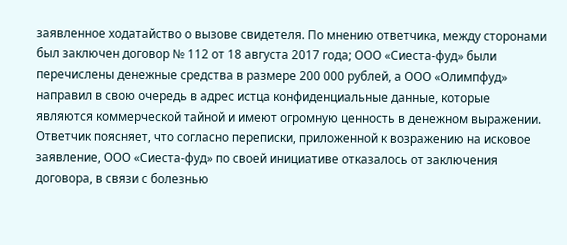заявленное ходатайство о вызове свидетеля. По мнению ответчика, между сторонами был заключен договор № 112 от 18 августа 2017 года; ООО «Сиеста-фуд» были перечислены денежные средства в размере 200 000 рублей, а ООО «Олимпфуд» направил в свою очередь в адрес истца конфиденциальные данные, которые являются коммерческой тайной и имеют огромную ценность в денежном выражении. Ответчик поясняет, что согласно переписки, приложенной к возражению на исковое заявление, ООО «Сиеста-фуд» по своей инициативе отказалось от заключения договора, в связи с болезнью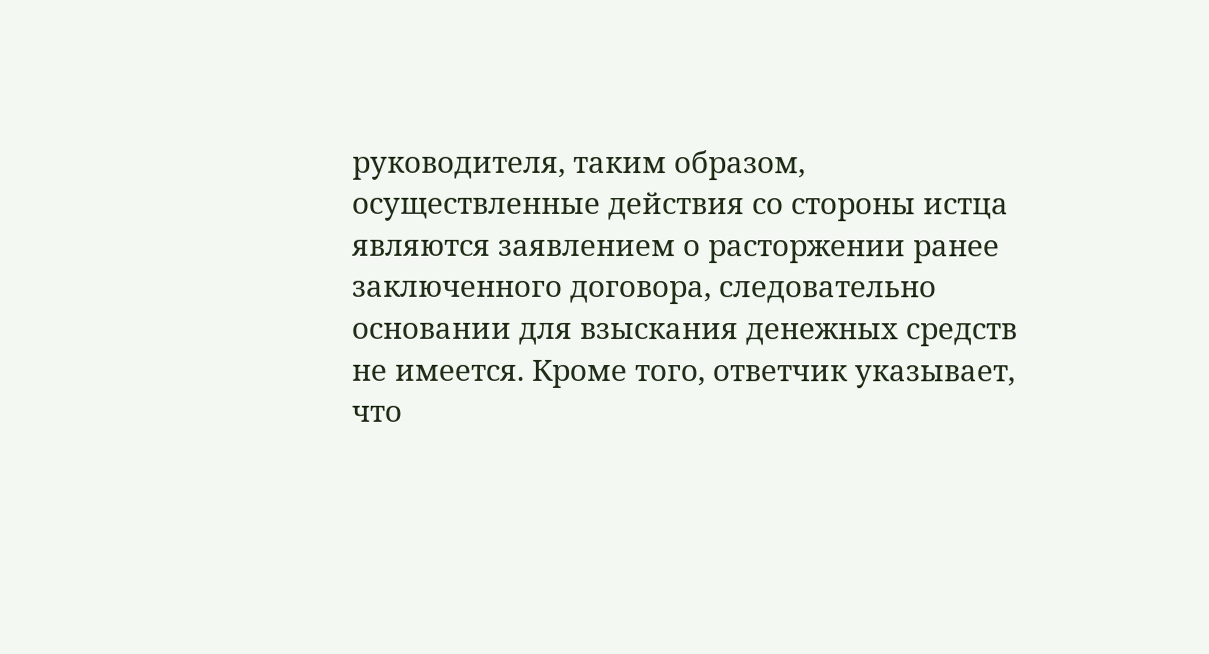руководителя, таким образом, осуществленные действия со стороны истца являются заявлением о расторжении ранее заключенного договора, следовательно основании для взыскания денежных средств не имеется. Кроме того, ответчик указывает, что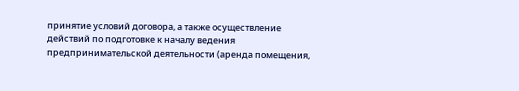принятие условий договора, а также осуществление действий по подготовке к началу ведения предпринимательской деятельности (аренда помещения,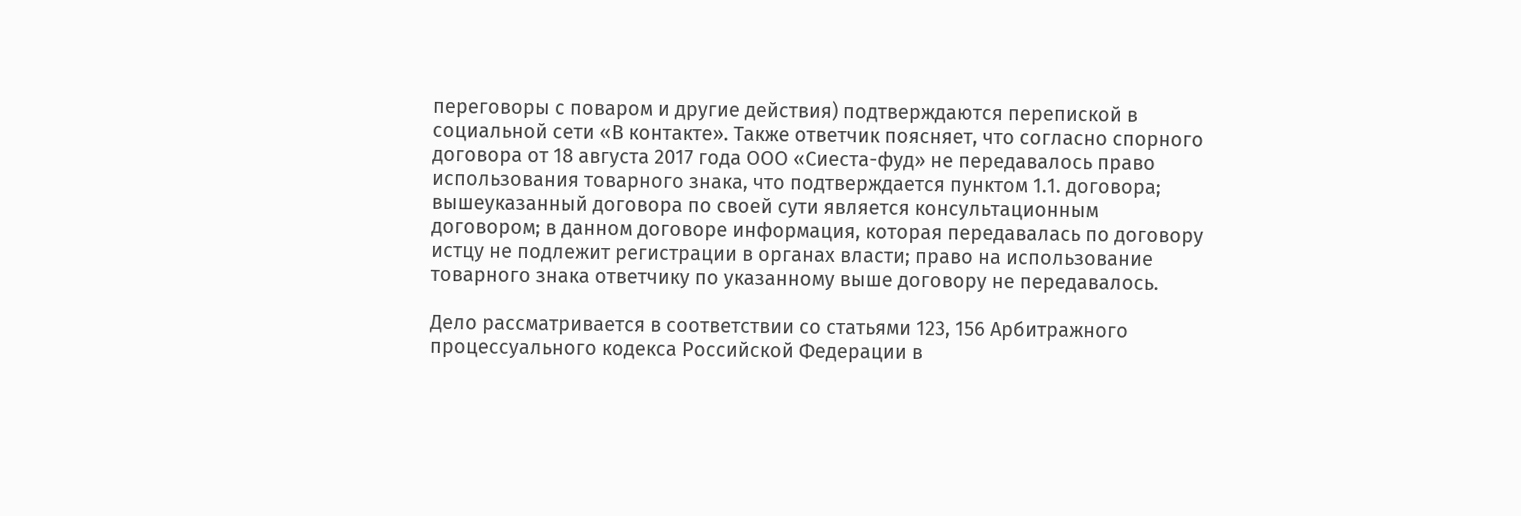переговоры с поваром и другие действия) подтверждаются перепиской в социальной сети «В контакте». Также ответчик поясняет, что согласно спорного договора от 18 августа 2017 года ООО «Сиеста-фуд» не передавалось право использования товарного знака, что подтверждается пунктом 1.1. договора; вышеуказанный договора по своей сути является консультационным договором; в данном договоре информация, которая передавалась по договору истцу не подлежит регистрации в органах власти; право на использование товарного знака ответчику по указанному выше договору не передавалось.

Дело рассматривается в соответствии со статьями 123, 156 Арбитражного процессуального кодекса Российской Федерации в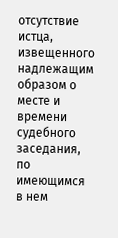отсутствие истца, извещенного надлежащим образом о месте и времени судебного заседания, по имеющимся в нем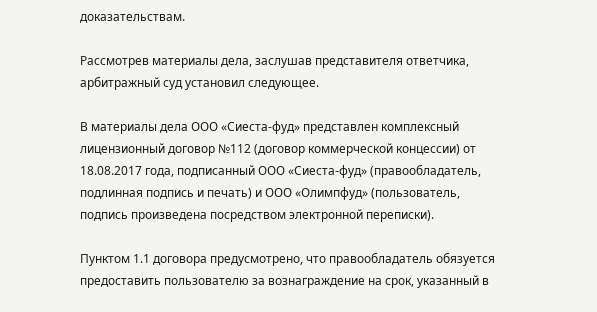доказательствам.

Рассмотрев материалы дела, заслушав представителя ответчика, арбитражный суд установил следующее.

В материалы дела ООО «Сиеста-фуд» представлен комплексный лицензионный договор №112 (договор коммерческой концессии) от 18.08.2017 года, подписанный ООО «Сиеста-фуд» (правообладатель, подлинная подпись и печать) и ООО «Олимпфуд» (пользователь, подпись произведена посредством электронной переписки).

Пунктом 1.1 договора предусмотрено, что правообладатель обязуется предоставить пользователю за вознаграждение на срок, указанный в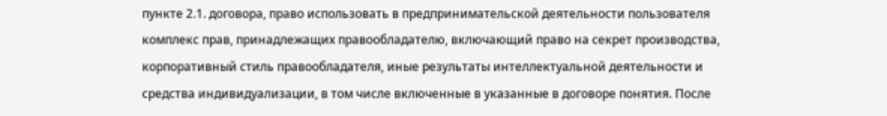пункте 2.1. договора, право использовать в предпринимательской деятельности пользователя комплекс прав, принадлежащих правообладателю, включающий право на секрет производства, корпоративный стиль правообладателя, иные результаты интеллектуальной деятельности и средства индивидуализации, в том числе включенные в указанные в договоре понятия. После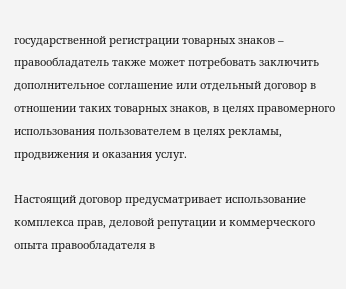государственной регистрации товарных знаков – правообладатель также может потребовать заключить дополнительное соглашение или отдельный договор в отношении таких товарных знаков, в целях правомерного использования пользователем в целях рекламы, продвижения и оказания услуг.

Настоящий договор предусматривает использование комплекса прав, деловой репутации и коммерческого опыта правообладателя в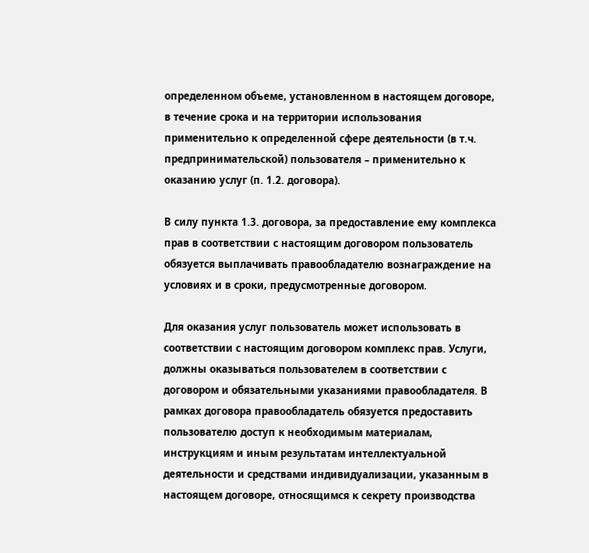определенном объеме, установленном в настоящем договоре, в течение срока и на территории использования применительно к определенной сфере деятельности (в т.ч. предпринимательской) пользователя – применительно к оказанию услуг (п. 1.2. договора).

В силу пункта 1.3. договора, за предоставление ему комплекса прав в соответствии с настоящим договором пользователь обязуется выплачивать правообладателю вознаграждение на условиях и в сроки, предусмотренные договором.

Для оказания услуг пользователь может использовать в соответствии с настоящим договором комплекс прав. Услуги, должны оказываться пользователем в соответствии с договором и обязательными указаниями правообладателя. В рамках договора правообладатель обязуется предоставить пользователю доступ к необходимым материалам, инструкциям и иным результатам интеллектуальной деятельности и средствами индивидуализации, указанным в настоящем договоре, относящимся к секрету производства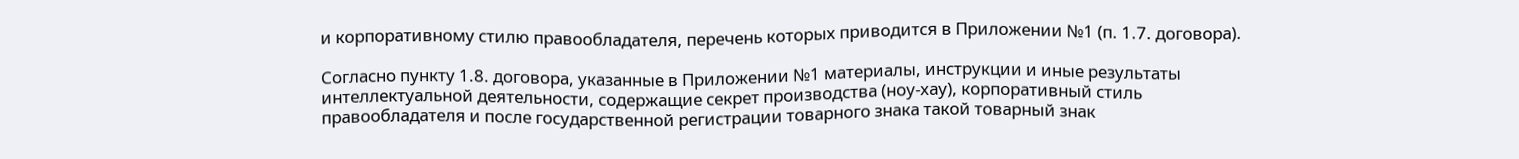и корпоративному стилю правообладателя, перечень которых приводится в Приложении №1 (п. 1.7. договора).

Согласно пункту 1.8. договора, указанные в Приложении №1 материалы, инструкции и иные результаты интеллектуальной деятельности, содержащие секрет производства (ноу-хау), корпоративный стиль правообладателя и после государственной регистрации товарного знака такой товарный знак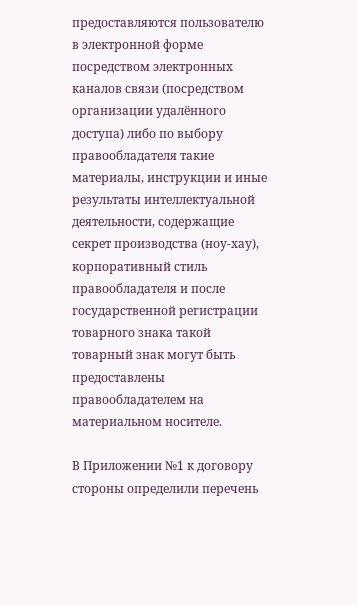предоставляются пользователю в электронной форме посредством электронных каналов связи (посредством организации удалённого доступа) либо по выбору правообладателя такие материалы, инструкции и иные результаты интеллектуальной деятельности, содержащие секрет производства (ноу-хау), корпоративный стиль правообладателя и после государственной регистрации товарного знака такой товарный знак могут быть предоставлены правообладателем на материальном носителе.

В Приложении №1 к договору стороны определили перечень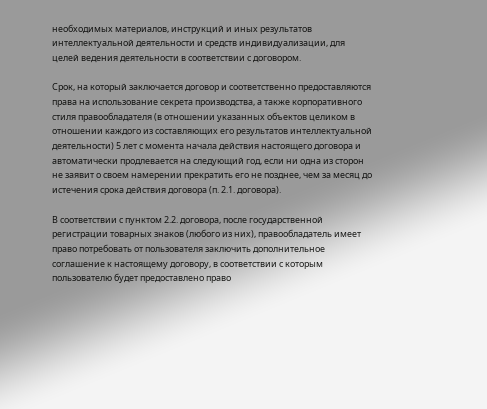необходимых материалов, инструкций и иных результатов интеллектуальной деятельности и средств индивидуализации, для целей ведения деятельности в соответствии с договором.

Срок, на который заключается договор и соответственно предоставляются права на использование секрета производства, а также корпоративного стиля правообладателя (в отношении указанных объектов целиком в отношении каждого из составляющих его результатов интеллектуальной деятельности) 5 лет с момента начала действия настоящего договора и автоматически продлевается на следующий год, если ни одна из сторон не заявит о своем намерении прекратить его не позднее, чем за месяц до истечения срока действия договора (п. 2.1. договора).

В соответствии с пунктом 2.2. договора, после государственной регистрации товарных знаков (любого из них), правообладатель имеет право потребовать от пользователя заключить дополнительное соглашение к настоящему договору, в соответствии с которым пользователю будет предоставлено право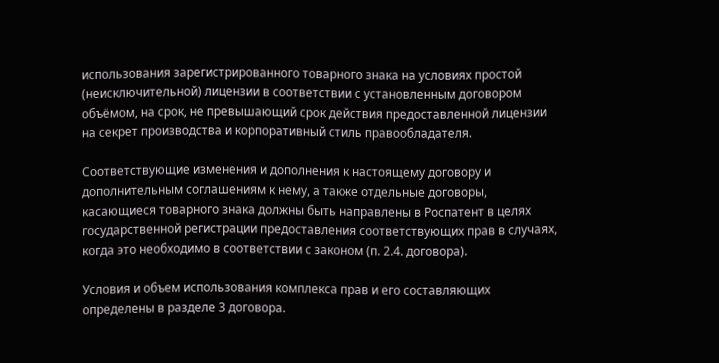использования зарегистрированного товарного знака на условиях простой (неисключительной) лицензии в соответствии с установленным договором объёмом, на срок, не превышающий срок действия предоставленной лицензии на секрет производства и корпоративный стиль правообладателя.

Соответствующие изменения и дополнения к настоящему договору и дополнительным соглашениям к нему, а также отдельные договоры, касающиеся товарного знака должны быть направлены в Роспатент в целях государственной регистрации предоставления соответствующих прав в случаях, когда это необходимо в соответствии с законом (п. 2.4. договора).

Условия и объем использования комплекса прав и его составляющих определены в разделе 3 договора.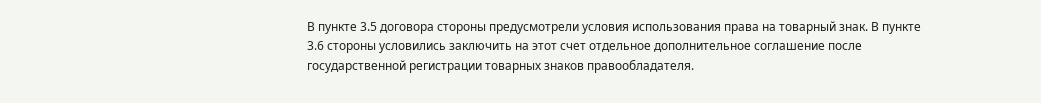В пункте 3.5 договора стороны предусмотрели условия использования права на товарный знак. В пункте 3.6 стороны условились заключить на этот счет отдельное дополнительное соглашение после государственной регистрации товарных знаков правообладателя.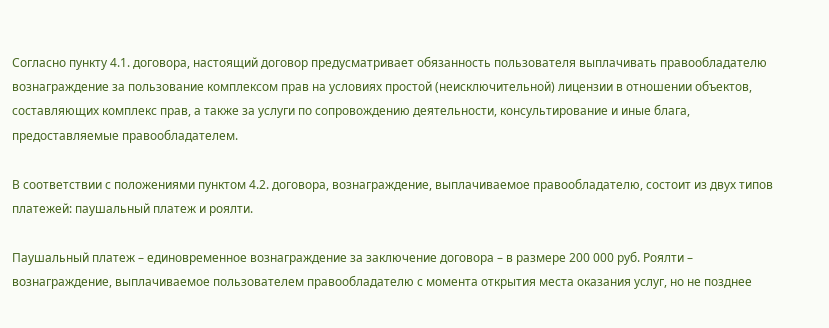Согласно пункту 4.1. договора, настоящий договор предусматривает обязанность пользователя выплачивать правообладателю вознаграждение за пользование комплексом прав на условиях простой (неисключительной) лицензии в отношении объектов, составляющих комплекс прав, а также за услуги по сопровождению деятельности, консультирование и иные блага, предоставляемые правообладателем.

В соответствии с положениями пунктом 4.2. договора, вознаграждение, выплачиваемое правообладателю, состоит из двух типов платежей: паушальный платеж и роялти.

Паушальный платеж – единовременное вознаграждение за заключение договора – в размере 200 000 руб. Роялти – вознаграждение, выплачиваемое пользователем правообладателю с момента открытия места оказания услуг, но не позднее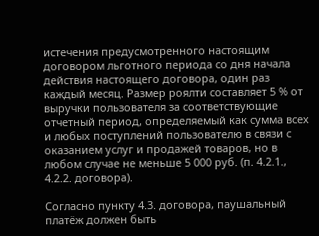истечения предусмотренного настоящим договором льготного периода со дня начала действия настоящего договора, один раз каждый месяц. Размер роялти составляет 5 % от выручки пользователя за соответствующие отчетный период, определяемый как сумма всех и любых поступлений пользователю в связи с оказанием услуг и продажей товаров, но в любом случае не меньше 5 000 руб. (п. 4.2.1., 4.2.2. договора).

Согласно пункту 4.3. договора, паушальный платёж должен быть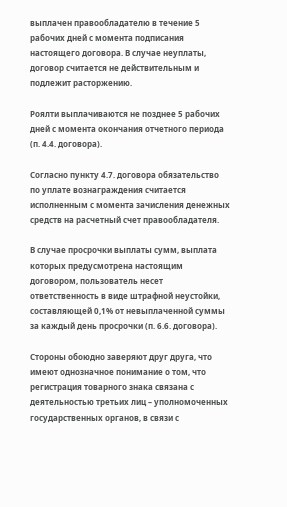выплачен правообладателю в течение 5 рабочих дней с момента подписания настоящего договора. В случае неуплаты, договор считается не действительным и подлежит расторжению.

Роялти выплачиваются не позднее 5 рабочих дней с момента окончания отчетного периода (п. 4.4. договора).

Согласно пункту 4.7. договора обязательство по уплате вознаграждения считается исполненным с момента зачисления денежных средств на расчетный счет правообладателя.

В случае просрочки выплаты сумм, выплата которых предусмотрена настоящим договором, пользователь несет ответственность в виде штрафной неустойки, составляющей 0,1% от невыплаченной суммы за каждый день просрочки (п. 6.6. договора).

Стороны обоюдно заверяют друг друга, что имеют однозначное понимание о том, что регистрация товарного знака связана с деятельностью третьих лиц – уполномоченных государственных органов, в связи с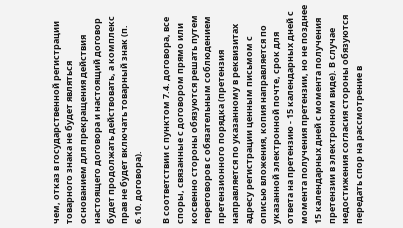чем, отказ в государственной регистрации товарного знака не будет являться основанием для прекращения действия настоящего договора и настоящий договор будет продолжать действовать, а комплекс прав не будет включать товарный знак (п. 6.10. договора).

В соответствии с пунктом 7.4. договора, все споры, связанные с договором прямо или косвенно стороны обязуются решать путем переговоров с обязательным соблюдением претензионного порядка (претензия направляется по указанному в реквизитах адресу регистрации ценным письмом с описью вложения, копия направляется по указанной электронной почте, срок для ответа на претензию - 15 календарных дней с момента получения претензии, но не позднее 15 календарных дней с момента получения претензии в электронном виде). В случае недостижения согласия стороны обязуются передать спор на рассмотрение в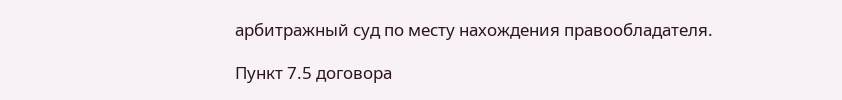арбитражный суд по месту нахождения правообладателя.

Пункт 7.5 договора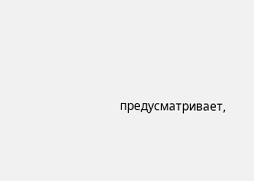предусматривает,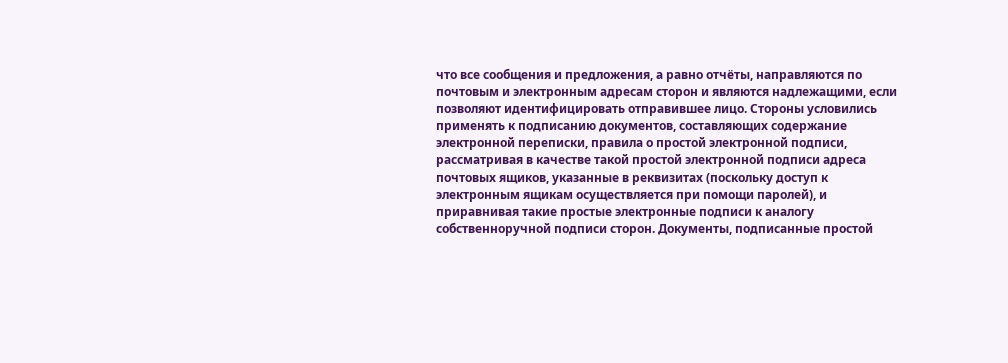что все сообщения и предложения, а равно отчёты, направляются по почтовым и электронным адресам сторон и являются надлежащими, если позволяют идентифицировать отправившее лицо. Стороны условились применять к подписанию документов, составляющих содержание электронной переписки, правила о простой электронной подписи, рассматривая в качестве такой простой электронной подписи адреса почтовых ящиков, указанные в реквизитах (поскольку доступ к электронным ящикам осуществляется при помощи паролей), и приравнивая такие простые электронные подписи к аналогу собственноручной подписи сторон. Документы, подписанные простой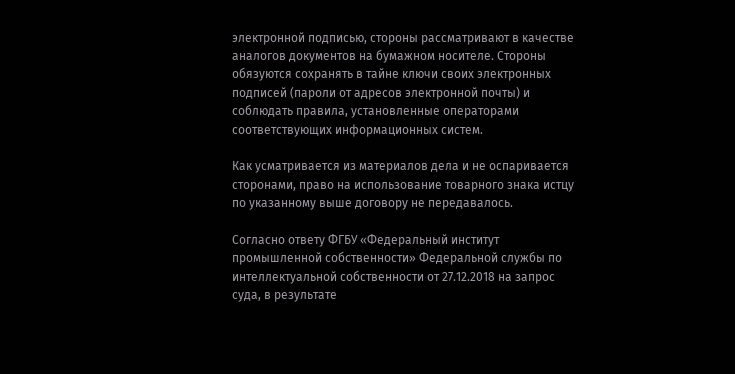электронной подписью, стороны рассматривают в качестве аналогов документов на бумажном носителе. Стороны обязуются сохранять в тайне ключи своих электронных подписей (пароли от адресов электронной почты) и соблюдать правила, установленные операторами соответствующих информационных систем.

Как усматривается из материалов дела и не оспаривается сторонами, право на использование товарного знака истцу по указанному выше договору не передавалось.

Согласно ответу ФГБУ «Федеральный институт промышленной собственности» Федеральной службы по интеллектуальной собственности от 27.12.2018 на запрос суда, в результате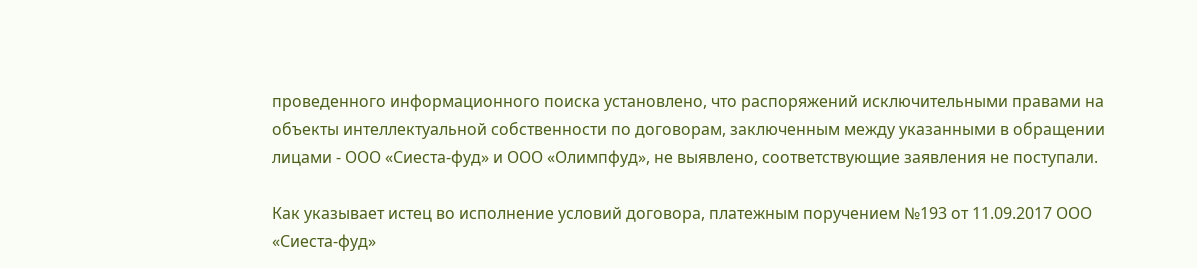проведенного информационного поиска установлено, что распоряжений исключительными правами на объекты интеллектуальной собственности по договорам, заключенным между указанными в обращении лицами - ООО «Сиеста-фуд» и ООО «Олимпфуд», не выявлено, соответствующие заявления не поступали.

Как указывает истец во исполнение условий договора, платежным поручением №193 от 11.09.2017 ООО «Сиеста-фуд»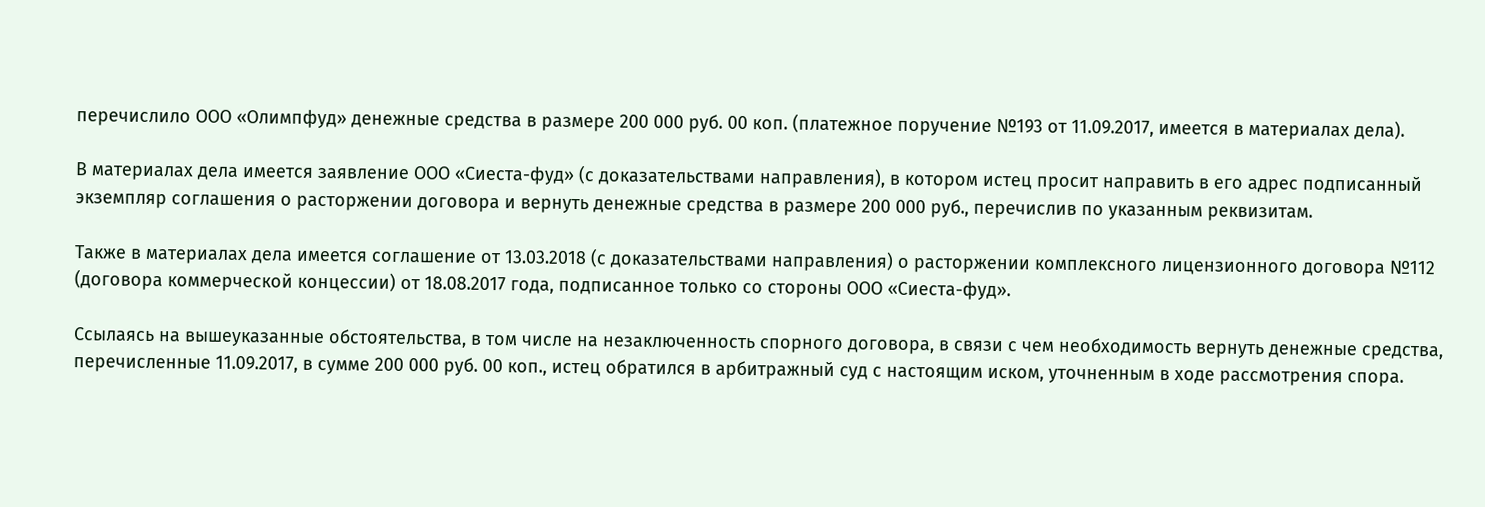перечислило ООО «Олимпфуд» денежные средства в размере 200 000 руб. 00 коп. (платежное поручение №193 от 11.09.2017, имеется в материалах дела).

В материалах дела имеется заявление ООО «Сиеста-фуд» (с доказательствами направления), в котором истец просит направить в его адрес подписанный экземпляр соглашения о расторжении договора и вернуть денежные средства в размере 200 000 руб., перечислив по указанным реквизитам.

Также в материалах дела имеется соглашение от 13.03.2018 (с доказательствами направления) о расторжении комплексного лицензионного договора №112 (договора коммерческой концессии) от 18.08.2017 года, подписанное только со стороны ООО «Сиеста-фуд».

Ссылаясь на вышеуказанные обстоятельства, в том числе на незаключенность спорного договора, в связи с чем необходимость вернуть денежные средства, перечисленные 11.09.2017, в сумме 200 000 руб. 00 коп., истец обратился в арбитражный суд с настоящим иском, уточненным в ходе рассмотрения спора.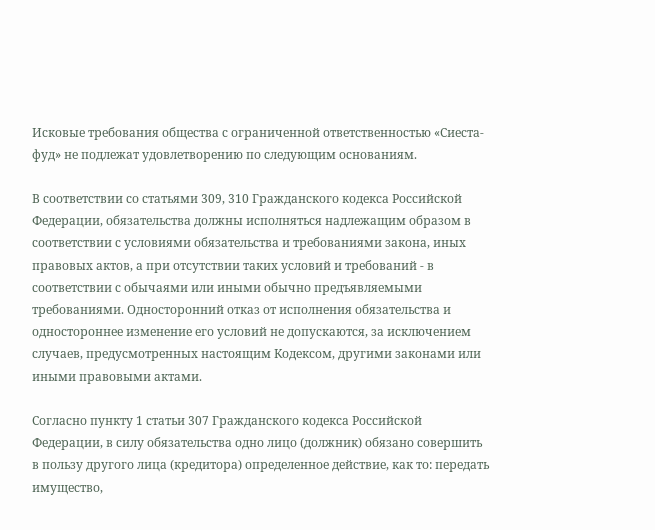Исковые требования общества с ограниченной ответственностью «Сиеста-фуд» не подлежат удовлетворению по следующим основаниям.

В соответствии со статьями 309, 310 Гражданского кодекса Российской Федерации, обязательства должны исполняться надлежащим образом в соответствии с условиями обязательства и требованиями закона, иных правовых актов, а при отсутствии таких условий и требований - в соответствии с обычаями или иными обычно предъявляемыми требованиями. Односторонний отказ от исполнения обязательства и одностороннее изменение его условий не допускаются, за исключением случаев, предусмотренных настоящим Кодексом, другими законами или иными правовыми актами.

Согласно пункту 1 статьи 307 Гражданского кодекса Российской Федерации, в силу обязательства одно лицо (должник) обязано совершить в пользу другого лица (кредитора) определенное действие, как то: передать имущество,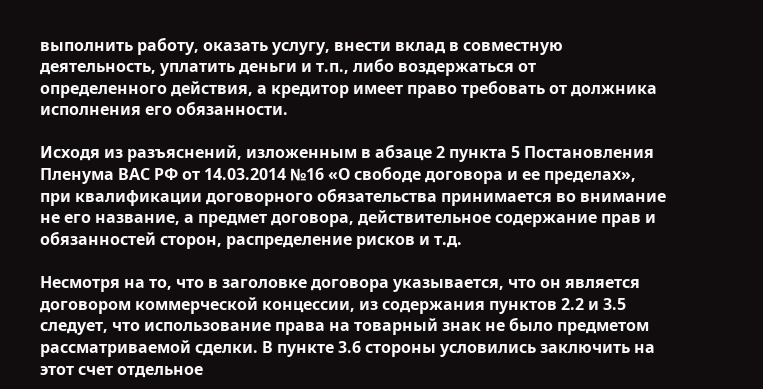выполнить работу, оказать услугу, внести вклад в совместную деятельность, уплатить деньги и т.п., либо воздержаться от определенного действия, а кредитор имеет право требовать от должника исполнения его обязанности.

Исходя из разъяснений, изложенным в абзаце 2 пункта 5 Постановления Пленума ВАС РФ от 14.03.2014 №16 «О свободе договора и ее пределах», при квалификации договорного обязательства принимается во внимание не его название, а предмет договора, действительное содержание прав и обязанностей сторон, распределение рисков и т.д.

Несмотря на то, что в заголовке договора указывается, что он является договором коммерческой концессии, из содержания пунктов 2.2 и 3.5 следует, что использование права на товарный знак не было предметом рассматриваемой сделки. В пункте 3.6 стороны условились заключить на этот счет отдельное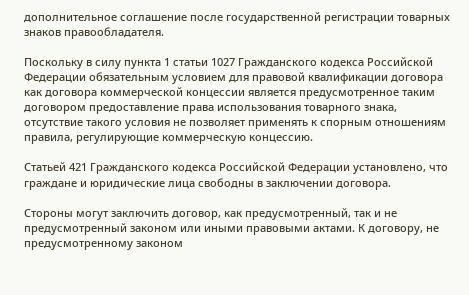дополнительное соглашение после государственной регистрации товарных знаков правообладателя.

Поскольку в силу пункта 1 статьи 1027 Гражданского кодекса Российской Федерации обязательным условием для правовой квалификации договора как договора коммерческой концессии является предусмотренное таким договором предоставление права использования товарного знака, отсутствие такого условия не позволяет применять к спорным отношениям правила, регулирующие коммерческую концессию.

Статьей 421 Гражданского кодекса Российской Федерации установлено, что граждане и юридические лица свободны в заключении договора.

Стороны могут заключить договор, как предусмотренный, так и не предусмотренный законом или иными правовыми актами. К договору, не предусмотренному законом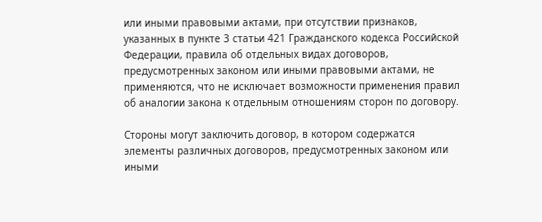или иными правовыми актами, при отсутствии признаков, указанных в пункте 3 статьи 421 Гражданского кодекса Российской Федерации, правила об отдельных видах договоров, предусмотренных законом или иными правовыми актами, не применяются, что не исключает возможности применения правил об аналогии закона к отдельным отношениям сторон по договору.

Стороны могут заключить договор, в котором содержатся элементы различных договоров, предусмотренных законом или иными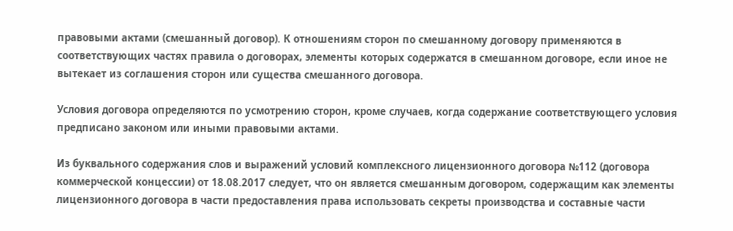правовыми актами (смешанный договор). К отношениям сторон по смешанному договору применяются в соответствующих частях правила о договорах, элементы которых содержатся в смешанном договоре, если иное не вытекает из соглашения сторон или существа смешанного договора.

Условия договора определяются по усмотрению сторон, кроме случаев, когда содержание соответствующего условия предписано законом или иными правовыми актами.

Из буквального содержания слов и выражений условий комплексного лицензионного договора №112 (договора коммерческой концессии) от 18.08.2017 следует, что он является смешанным договором, содержащим как элементы лицензионного договора в части предоставления права использовать секреты производства и составные части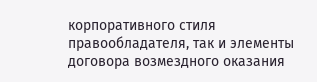корпоративного стиля правообладателя, так и элементы договора возмездного оказания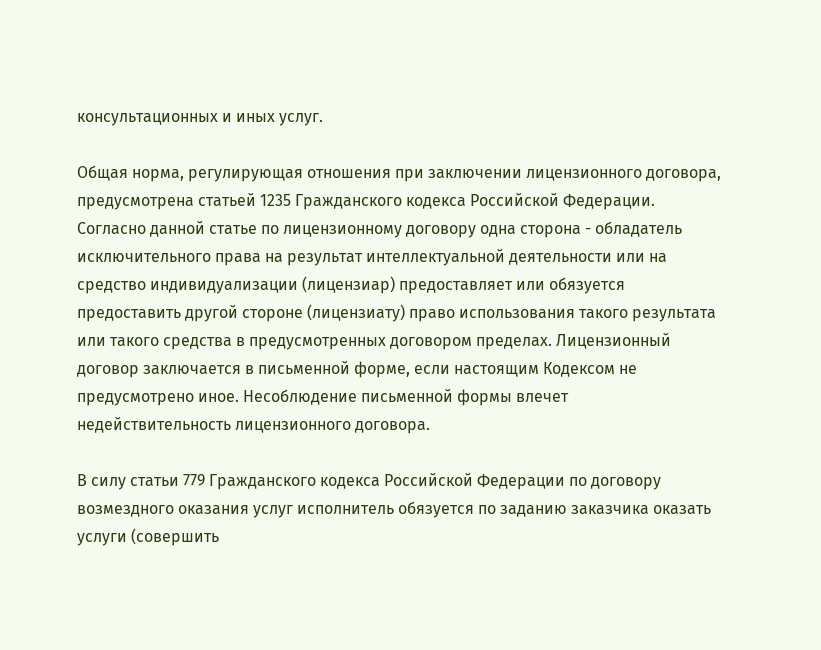консультационных и иных услуг.

Общая норма, регулирующая отношения при заключении лицензионного договора, предусмотрена статьей 1235 Гражданского кодекса Российской Федерации. Согласно данной статье по лицензионному договору одна сторона - обладатель исключительного права на результат интеллектуальной деятельности или на средство индивидуализации (лицензиар) предоставляет или обязуется предоставить другой стороне (лицензиату) право использования такого результата или такого средства в предусмотренных договором пределах. Лицензионный договор заключается в письменной форме, если настоящим Кодексом не предусмотрено иное. Несоблюдение письменной формы влечет недействительность лицензионного договора.

В силу статьи 779 Гражданского кодекса Российской Федерации по договору возмездного оказания услуг исполнитель обязуется по заданию заказчика оказать услуги (совершить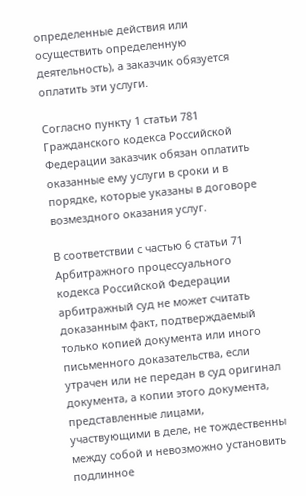определенные действия или осуществить определенную деятельность), а заказчик обязуется оплатить эти услуги.

Согласно пункту 1 статьи 781 Гражданского кодекса Российской Федерации заказчик обязан оплатить оказанные ему услуги в сроки и в порядке, которые указаны в договоре возмездного оказания услуг.

В соответствии с частью 6 статьи 71 Арбитражного процессуального кодекса Российской Федерации арбитражный суд не может считать доказанным факт, подтверждаемый только копией документа или иного письменного доказательства, если утрачен или не передан в суд оригинал документа, а копии этого документа, представленные лицами, участвующими в деле, не тождественны между собой и невозможно установить подлинное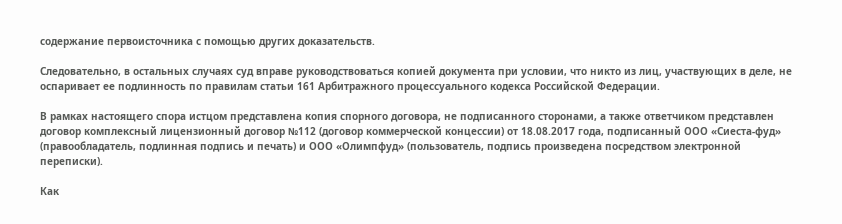содержание первоисточника с помощью других доказательств.

Следовательно, в остальных случаях суд вправе руководствоваться копией документа при условии, что никто из лиц, участвующих в деле, не оспаривает ее подлинность по правилам статьи 161 Арбитражного процессуального кодекса Российской Федерации.

В рамках настоящего спора истцом представлена копия спорного договора, не подписанного сторонами, а также ответчиком представлен договор комплексный лицензионный договор №112 (договор коммерческой концессии) от 18.08.2017 года, подписанный ООО «Сиеста-фуд» (правообладатель, подлинная подпись и печать) и ООО «Олимпфуд» (пользователь, подпись произведена посредством электронной переписки).

Как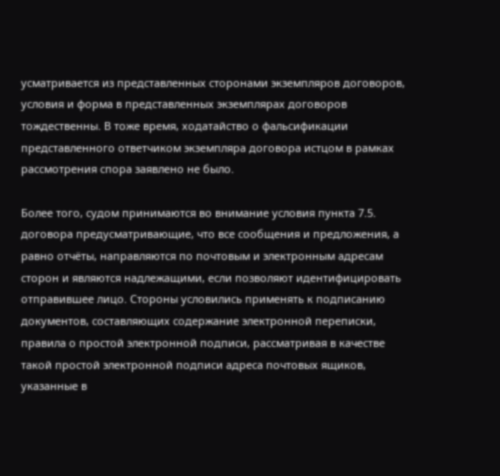усматривается из представленных сторонами экземпляров договоров, условия и форма в представленных экземплярах договоров тождественны. В тоже время, ходатайство о фальсификации представленного ответчиком экземпляра договора истцом в рамках рассмотрения спора заявлено не было.

Более того, судом принимаются во внимание условия пункта 7.5. договора предусматривающие, что все сообщения и предложения, а равно отчёты, направляются по почтовым и электронным адресам сторон и являются надлежащими, если позволяют идентифицировать отправившее лицо. Стороны условились применять к подписанию документов, составляющих содержание электронной переписки, правила о простой электронной подписи, рассматривая в качестве такой простой электронной подписи адреса почтовых ящиков, указанные в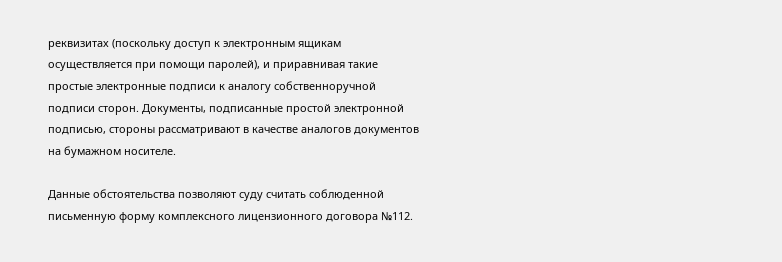реквизитах (поскольку доступ к электронным ящикам осуществляется при помощи паролей), и приравнивая такие простые электронные подписи к аналогу собственноручной подписи сторон. Документы, подписанные простой электронной подписью, стороны рассматривают в качестве аналогов документов на бумажном носителе.

Данные обстоятельства позволяют суду считать соблюденной письменную форму комплексного лицензионного договора №112.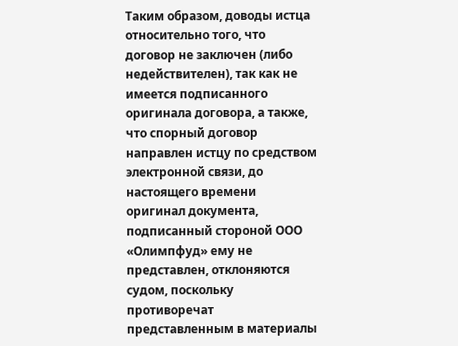Таким образом, доводы истца относительно того, что договор не заключен (либо недействителен), так как не имеется подписанного оригинала договора, а также, что спорный договор направлен истцу по средством электронной связи, до настоящего времени оригинал документа, подписанный стороной ООО «Олимпфуд» ему не представлен, отклоняются судом, поскольку противоречат представленным в материалы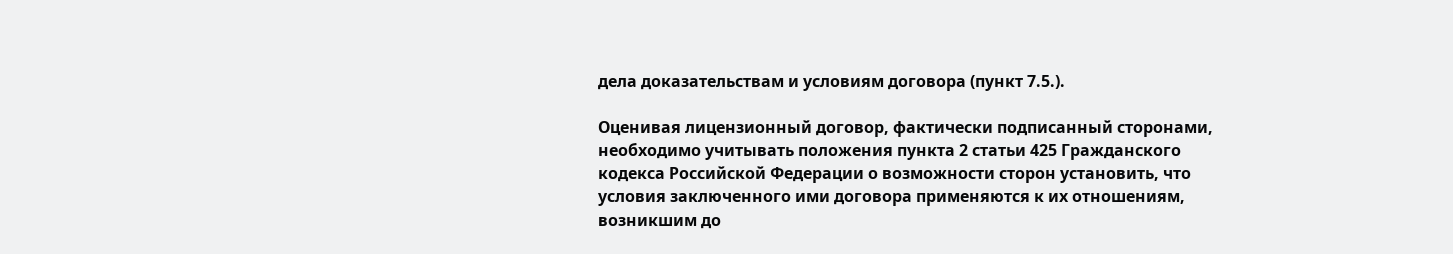дела доказательствам и условиям договора (пункт 7.5.).

Оценивая лицензионный договор, фактически подписанный сторонами, необходимо учитывать положения пункта 2 статьи 425 Гражданского кодекса Российской Федерации о возможности сторон установить, что условия заключенного ими договора применяются к их отношениям, возникшим до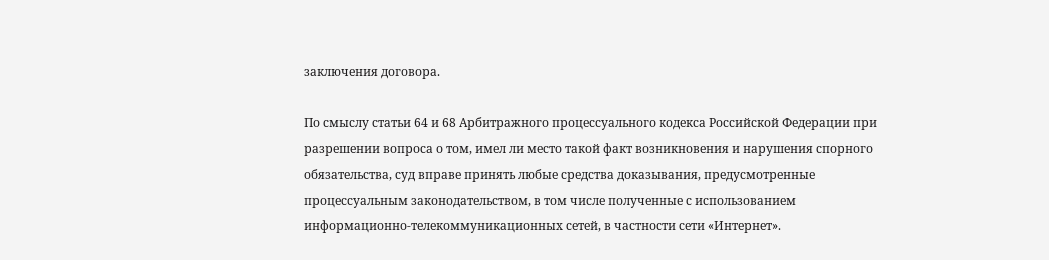заключения договора.

По смыслу статьи 64 и 68 Арбитражного процессуального кодекса Российской Федерации при разрешении вопроса о том, имел ли место такой факт возникновения и нарушения спорного обязательства, суд вправе принять любые средства доказывания, предусмотренные процессуальным законодательством, в том числе полученные с использованием информационно-телекоммуникационных сетей, в частности сети «Интернет».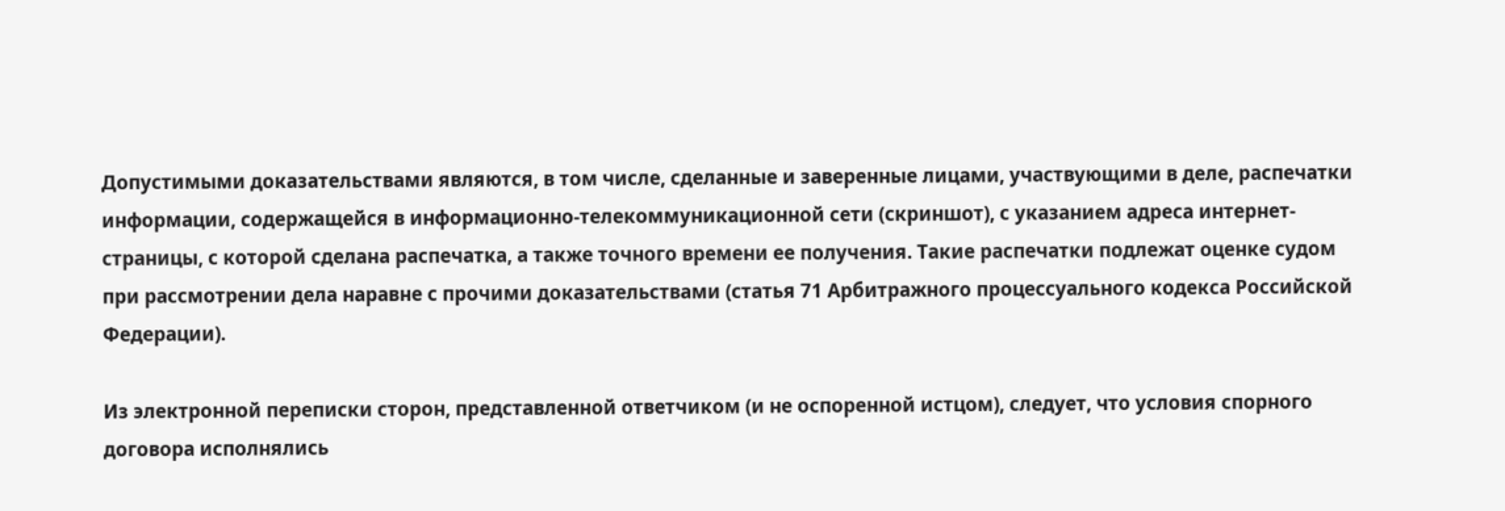Допустимыми доказательствами являются, в том числе, сделанные и заверенные лицами, участвующими в деле, распечатки информации, содержащейся в информационно-телекоммуникационной сети (скриншот), с указанием адреса интернет-страницы, с которой сделана распечатка, а также точного времени ее получения. Такие распечатки подлежат оценке судом при рассмотрении дела наравне с прочими доказательствами (статья 71 Арбитражного процессуального кодекса Российской Федерации).

Из электронной переписки сторон, представленной ответчиком (и не оспоренной истцом), следует, что условия спорного договора исполнялись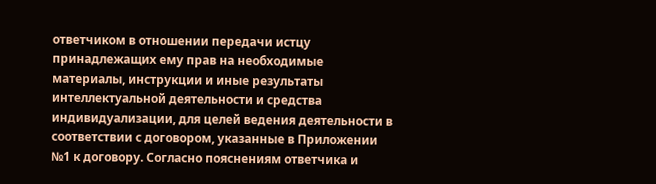ответчиком в отношении передачи истцу принадлежащих ему прав на необходимые материалы, инструкции и иные результаты интеллектуальной деятельности и средства индивидуализации, для целей ведения деятельности в соответствии с договором, указанные в Приложении №1 к договору. Согласно пояснениям ответчика и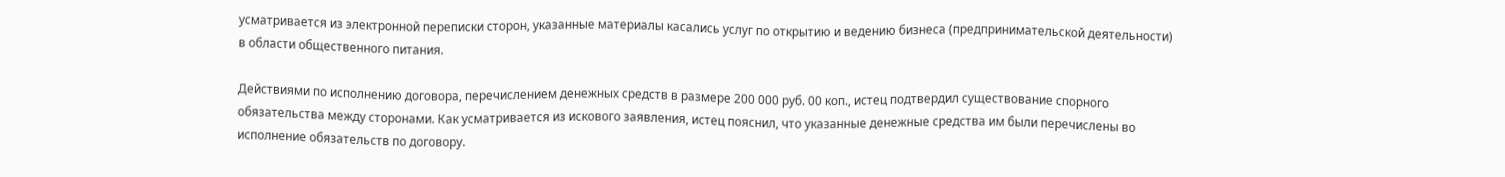усматривается из электронной переписки сторон, указанные материалы касались услуг по открытию и ведению бизнеса (предпринимательской деятельности) в области общественного питания.

Действиями по исполнению договора, перечислением денежных средств в размере 200 000 руб. 00 коп., истец подтвердил существование спорного обязательства между сторонами. Как усматривается из искового заявления, истец пояснил, что указанные денежные средства им были перечислены во исполнение обязательств по договору.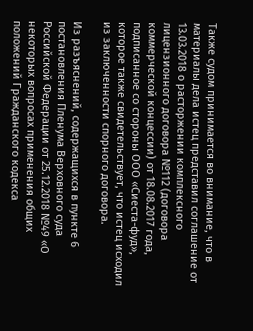Также судом принимается во внимание, что в материалы дела истец представил соглашение от 13.03.2018 о расторжении комплексного лицензионного договора №112 (договора коммерческой концессии) от 18.08.2017 года, подписанное со стороны ООО «Сиеста-фуд», которое также свидетельствует, что истец исходил из заключенности спорного договора.

Из разъяснений, содержащихся в пункте 6 постановления Пленума Верховного суда Российской Федерации от 25.12.2018 №49 «О некоторых вопросах применения общих положений Гражданского кодекса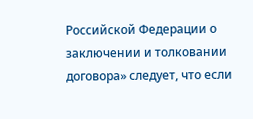Российской Федерации о заключении и толковании договора» следует, что если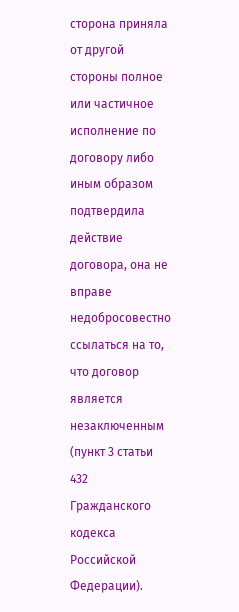сторона приняла от другой стороны полное или частичное исполнение по договору либо иным образом подтвердила действие договора, она не вправе недобросовестно ссылаться на то, что договор является незаключенным (пункт 3 статьи 432 Гражданского кодекса Российской Федерации).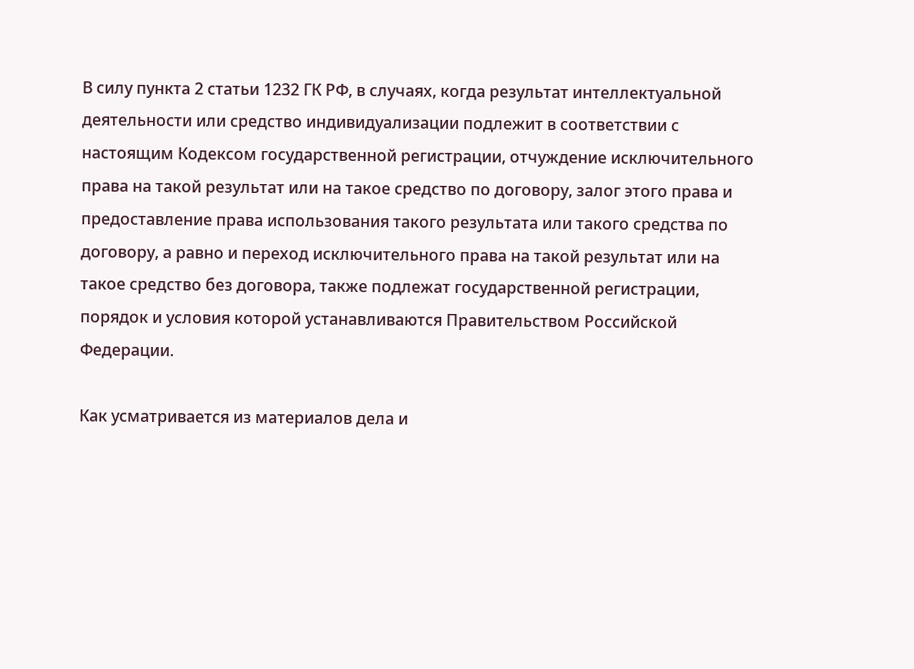В силу пункта 2 статьи 1232 ГК РФ, в случаях, когда результат интеллектуальной деятельности или средство индивидуализации подлежит в соответствии с настоящим Кодексом государственной регистрации, отчуждение исключительного права на такой результат или на такое средство по договору, залог этого права и предоставление права использования такого результата или такого средства по договору, а равно и переход исключительного права на такой результат или на такое средство без договора, также подлежат государственной регистрации, порядок и условия которой устанавливаются Правительством Российской Федерации.

Как усматривается из материалов дела и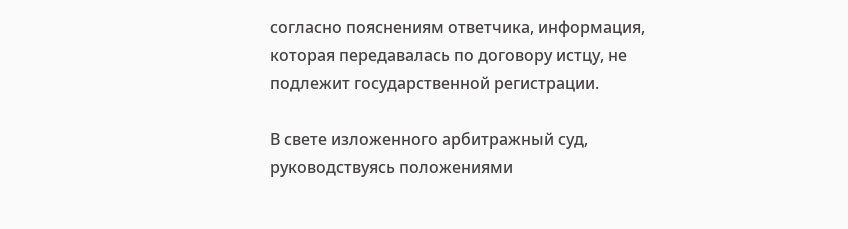согласно пояснениям ответчика, информация, которая передавалась по договору истцу, не подлежит государственной регистрации.

В свете изложенного арбитражный суд, руководствуясь положениями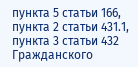пункта 5 статьи 166, пункта 2 статьи 431.1, пункта 3 статьи 432 Гражданского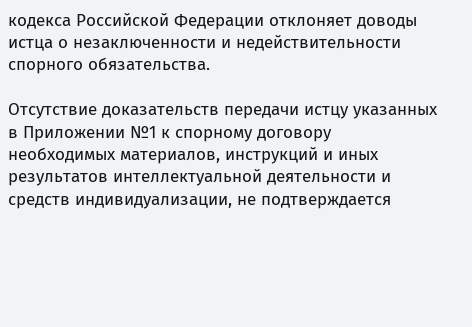кодекса Российской Федерации отклоняет доводы истца о незаключенности и недействительности спорного обязательства.

Отсутствие доказательств передачи истцу указанных в Приложении №1 к спорному договору необходимых материалов, инструкций и иных результатов интеллектуальной деятельности и средств индивидуализации, не подтверждается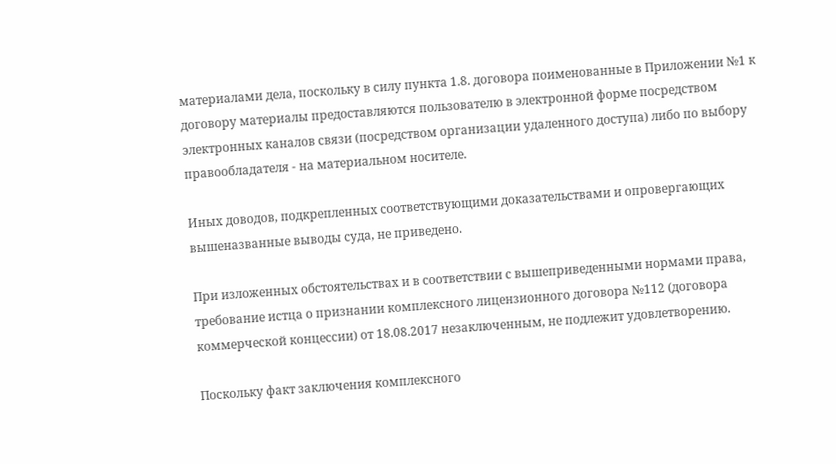материалами дела, поскольку в силу пункта 1.8. договора поименованные в Приложении №1 к договору материалы предоставляются пользователю в электронной форме посредством электронных каналов связи (посредством организации удаленного доступа) либо по выбору правообладателя - на материальном носителе.

Иных доводов, подкрепленных соответствующими доказательствами и опровергающих вышеназванные выводы суда, не приведено.

При изложенных обстоятельствах и в соответствии с вышеприведенными нормами права, требование истца о признании комплексного лицензионного договора №112 (договора коммерческой концессии) от 18.08.2017 незаключенным, не подлежит удовлетворению.

Поскольку факт заключения комплексного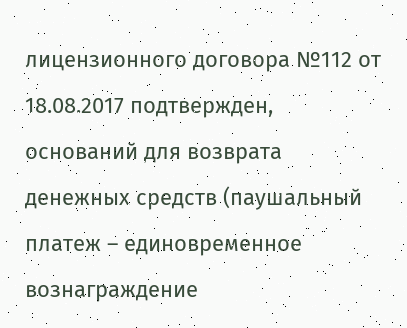лицензионного договора №112 от 18.08.2017 подтвержден, оснований для возврата денежных средств (паушальный платеж – единовременное вознаграждение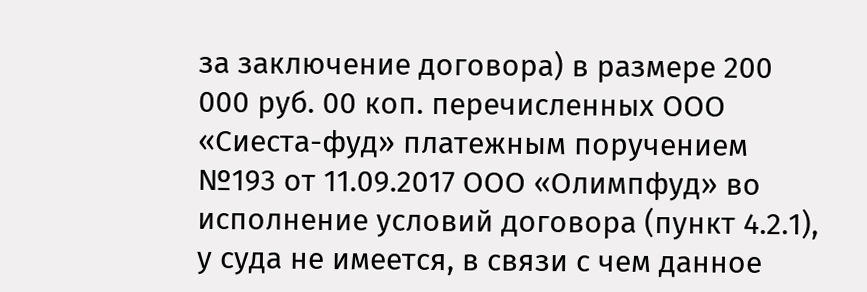за заключение договора) в размере 200 000 руб. 00 коп. перечисленных ООО «Сиеста-фуд» платежным поручением №193 от 11.09.2017 ООО «Олимпфуд» во исполнение условий договора (пункт 4.2.1), у суда не имеется, в связи с чем данное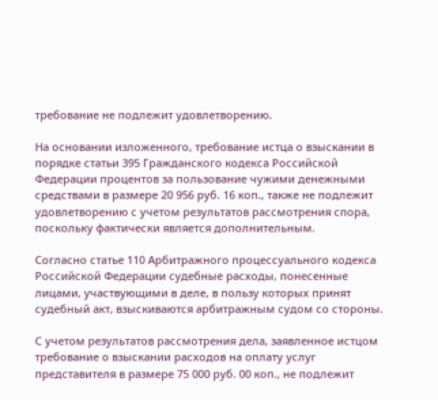требование не подлежит удовлетворению.

На основании изложенного, требование истца о взыскании в порядке статьи 395 Гражданского кодекса Российской Федерации процентов за пользование чужими денежными средствами в размере 20 956 руб. 16 коп., также не подлежит удовлетворению с учетом результатов рассмотрения спора, поскольку фактически является дополнительным.

Согласно статье 110 Арбитражного процессуального кодекса Российской Федерации судебные расходы, понесенные лицами, участвующими в деле, в пользу которых принят судебный акт, взыскиваются арбитражным судом со стороны.

С учетом результатов рассмотрения дела, заявленное истцом требование о взыскании расходов на оплату услуг представителя в размере 75 000 руб. 00 коп., не подлежит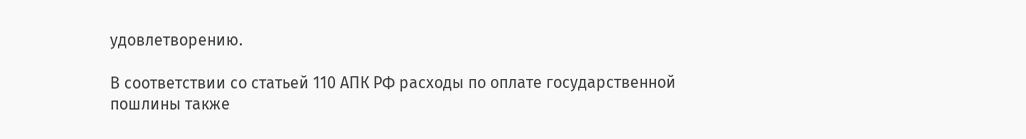удовлетворению.

В соответствии со статьей 110 АПК РФ расходы по оплате государственной пошлины также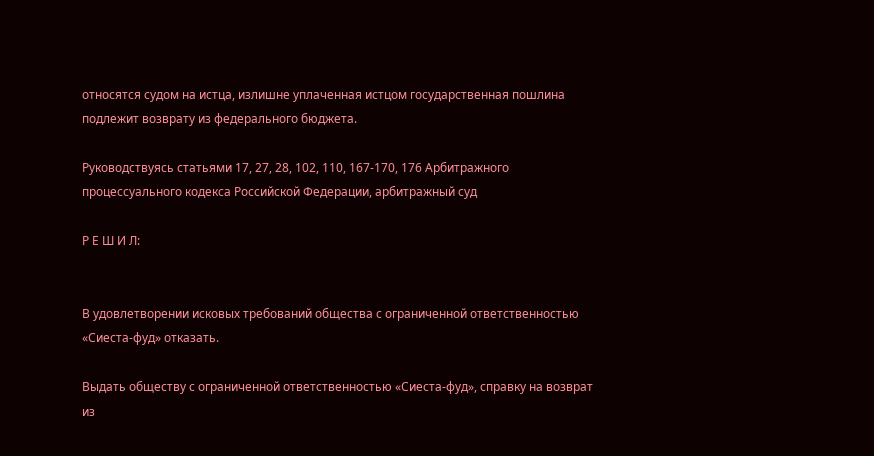относятся судом на истца, излишне уплаченная истцом государственная пошлина подлежит возврату из федерального бюджета.

Руководствуясь статьями 17, 27, 28, 102, 110, 167-170, 176 Арбитражного процессуального кодекса Российской Федерации, арбитражный суд

Р Е Ш И Л:


В удовлетворении исковых требований общества с ограниченной ответственностью «Сиеста-фуд» отказать.

Выдать обществу с ограниченной ответственностью «Сиеста-фуд», справку на возврат из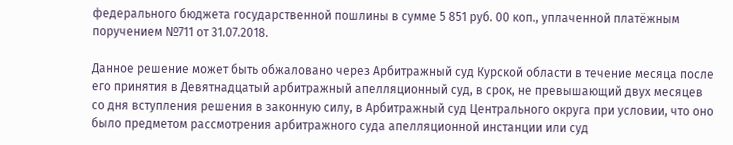федерального бюджета государственной пошлины в сумме 5 851 руб. 00 коп., уплаченной платёжным поручением №711 от 31.07.2018.

Данное решение может быть обжаловано через Арбитражный суд Курской области в течение месяца после его принятия в Девятнадцатый арбитражный апелляционный суд, в срок, не превышающий двух месяцев со дня вступления решения в законную силу, в Арбитражный суд Центрального округа при условии, что оно было предметом рассмотрения арбитражного суда апелляционной инстанции или суд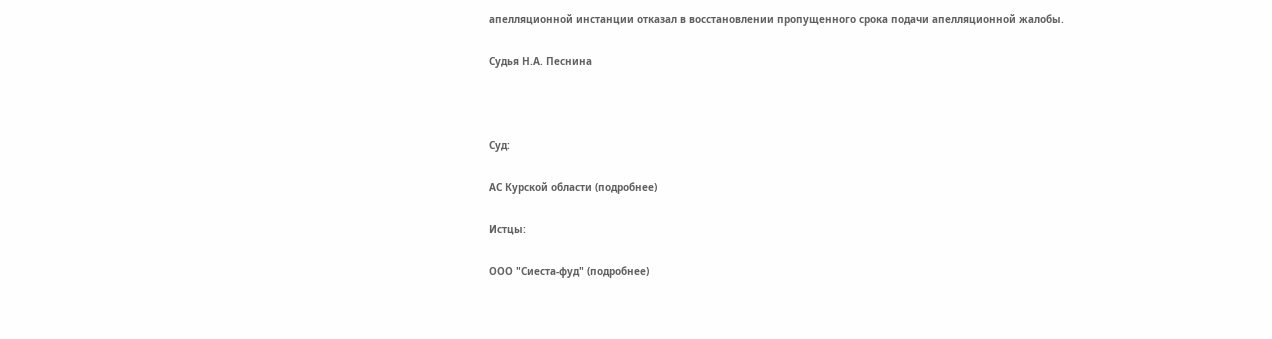апелляционной инстанции отказал в восстановлении пропущенного срока подачи апелляционной жалобы.

Судья Н.А. Песнина



Суд:

АС Курской области (подробнее)

Истцы:

ООО "Сиеста-фуд" (подробнее)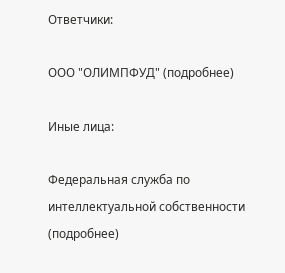Ответчики:

ООО "ОЛИМПФУД" (подробнее)

Иные лица:

Федеральная служба по интеллектуальной собственности (подробнее)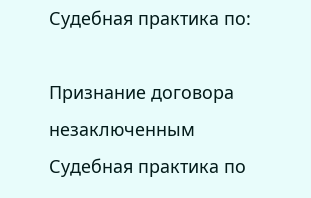Судебная практика по:

Признание договора незаключенным
Судебная практика по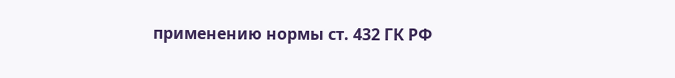применению нормы ст. 432 ГК РФ